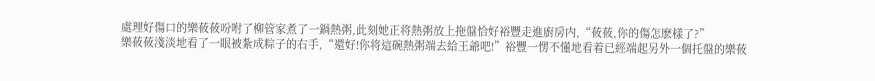處理好傷口的樂莜莜吩咐了柳管家煮了一鍋熱粥,此刻她正将熱粥放上拖盤恰好裕豐走進廚房内,“莜莜,你的傷怎麽樣了?”
樂莜莜淺淡地看了一眼被紮成粽子的右手,“還好!你将這碗熱粥端去給王爺吧!”裕豐一愣不懂地看着已經端起另外一個托盤的樂莜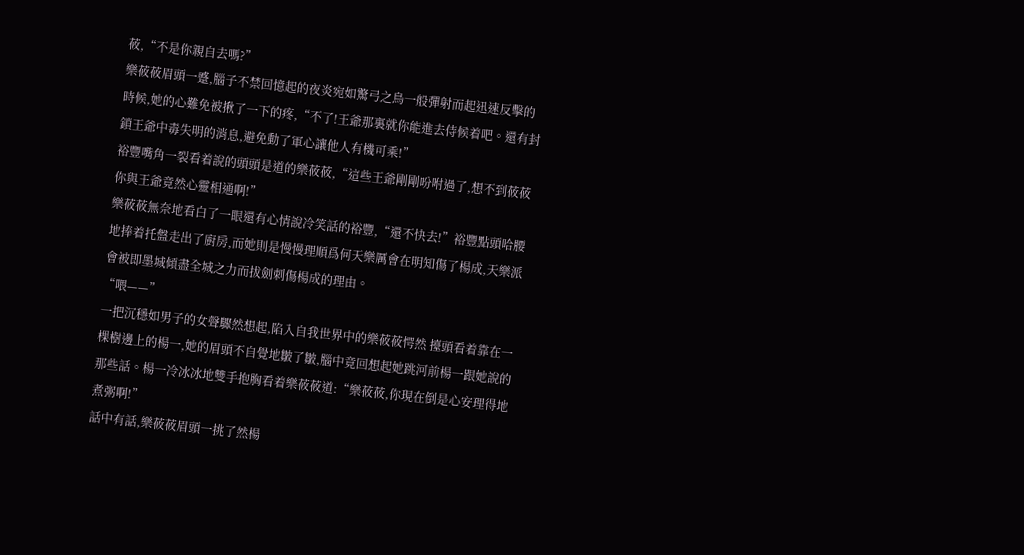莜,“不是你親自去嗎?”
樂莜莜眉頭一蹙,腦子不禁回憶起的夜炎宛如驚弓之鳥一般彈射而起迅速反擊的時候,她的心難免被揪了一下的疼,“不了!王爺那裏就你能進去侍候着吧。還有封鎖王爺中毒失明的消息,避免動了軍心讓他人有機可乘!”
裕豐嘴角一裂看着說的頭頭是道的樂莜莜,“這些王爺剛剛吩咐過了,想不到莜莜你與王爺竟然心靈相通啊!”
樂莜莜無奈地看白了一眼還有心情說冷笑話的裕豐,“還不快去!”裕豐點頭哈腰地捧着托盤走出了廚房,而她則是慢慢理順爲何天樂厲會在明知傷了楊成,天樂派會被即墨城傾盡全城之力而拔劍刺傷楊成的理由。
“喂——”
一把沉穩如男子的女聲驟然想起,陷入自我世界中的樂莜莜愕然 擡頭看着靠在一棵樹邊上的楊一,她的眉頭不自覺地皺了皺,腦中竟回想起她跳河前楊一跟她說的那些話。楊一冷冰冰地雙手抱胸看着樂莜莜道:“樂莜莜,你現在倒是心安理得地煮粥啊!”
話中有話,樂莜莜眉頭一挑了然楊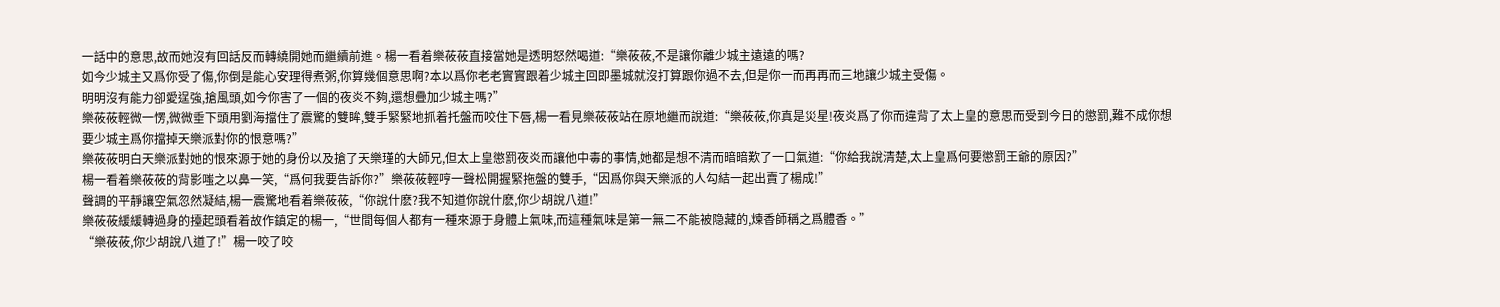一話中的意思,故而她沒有回話反而轉繞開她而繼續前進。楊一看着樂莜莜直接當她是透明怒然喝道:“樂莜莜,不是讓你離少城主遠遠的嗎?
如今少城主又爲你受了傷,你倒是能心安理得煮粥,你算幾個意思啊?本以爲你老老實實跟着少城主回即墨城就沒打算跟你過不去,但是你一而再再而三地讓少城主受傷。
明明沒有能力卻愛逞強,搶風頭,如今你害了一個的夜炎不夠,還想疊加少城主嗎?”
樂莜莜輕微一愣,微微垂下頭用劉海擋住了震驚的雙眸,雙手緊緊地抓着托盤而咬住下唇,楊一看見樂莜莜站在原地繼而說道:“樂莜莜,你真是災星!夜炎爲了你而違背了太上皇的意思而受到今日的懲罰,難不成你想要少城主爲你擋掉天樂派對你的恨意嗎?”
樂莜莜明白天樂派對她的恨來源于她的身份以及搶了天樂瑾的大師兄,但太上皇懲罰夜炎而讓他中毒的事情,她都是想不清而暗暗歎了一口氣道:“你給我說清楚,太上皇爲何要懲罰王爺的原因?”
楊一看着樂莜莜的背影嗤之以鼻一笑,“爲何我要告訴你?”樂莜莜輕哼一聲松開握緊拖盤的雙手,“因爲你與天樂派的人勾結一起出賣了楊成!”
聲調的平靜讓空氣忽然凝結,楊一震驚地看着樂莜莜,“你說什麽?我不知道你說什麽,你少胡說八道!”
樂莜莜緩緩轉過身的擡起頭看着故作鎮定的楊一,“世間每個人都有一種來源于身體上氣味,而這種氣味是第一無二不能被隐藏的,煉香師稱之爲體香。”
“樂莜莜,你少胡說八道了!”楊一咬了咬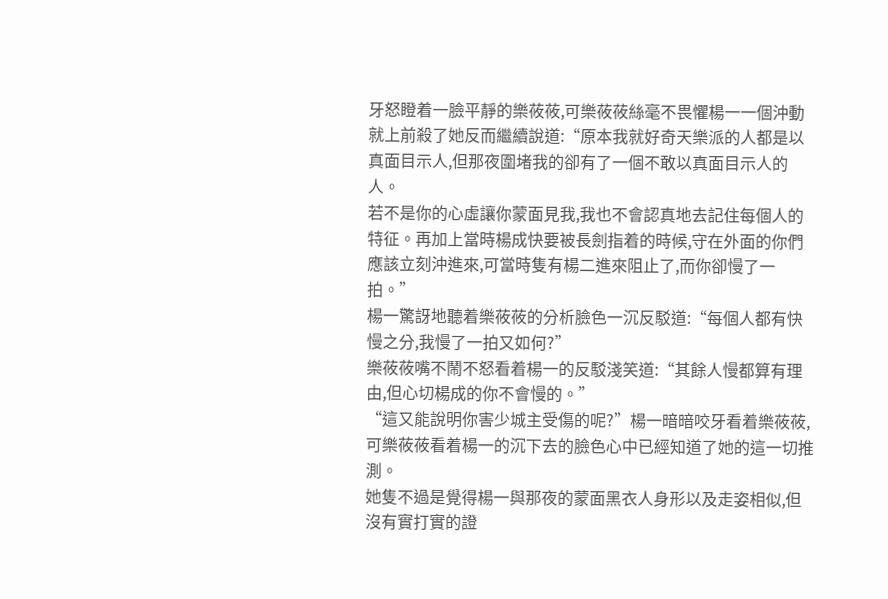牙怒瞪着一臉平靜的樂莜莜,可樂莜莜絲毫不畏懼楊一一個沖動就上前殺了她反而繼續說道:“原本我就好奇天樂派的人都是以真面目示人,但那夜圍堵我的卻有了一個不敢以真面目示人的人。
若不是你的心虛讓你蒙面見我,我也不會認真地去記住每個人的特征。再加上當時楊成快要被長劍指着的時候,守在外面的你們應該立刻沖進來,可當時隻有楊二進來阻止了,而你卻慢了一拍。”
楊一驚訝地聽着樂莜莜的分析臉色一沉反駁道:“每個人都有快慢之分,我慢了一拍又如何?”
樂莜莜嘴不鬧不怒看着楊一的反駁淺笑道:“其餘人慢都算有理由,但心切楊成的你不會慢的。”
“這又能說明你害少城主受傷的呢?”楊一暗暗咬牙看着樂莜莜,可樂莜莜看着楊一的沉下去的臉色心中已經知道了她的這一切推測。
她隻不過是覺得楊一與那夜的蒙面黑衣人身形以及走姿相似,但沒有實打實的證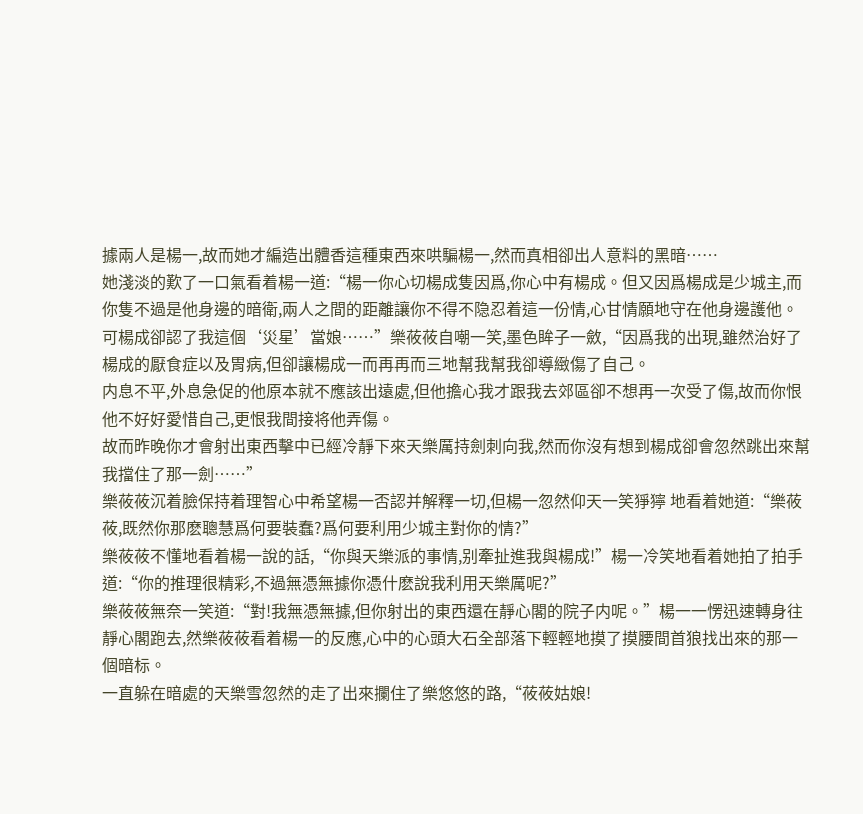據兩人是楊一,故而她才編造出體香這種東西來哄騙楊一,然而真相卻出人意料的黑暗……
她淺淡的歎了一口氣看着楊一道:“楊一你心切楊成隻因爲,你心中有楊成。但又因爲楊成是少城主,而你隻不過是他身邊的暗衛,兩人之間的距離讓你不得不隐忍着這一份情,心甘情願地守在他身邊護他。
可楊成卻認了我這個‘災星’當娘……”樂莜莜自嘲一笑,墨色眸子一斂,“因爲我的出現,雖然治好了楊成的厭食症以及胃病,但卻讓楊成一而再再而三地幫我幫我卻導緻傷了自己。
内息不平,外息急促的他原本就不應該出遠處,但他擔心我才跟我去郊區卻不想再一次受了傷,故而你恨他不好好愛惜自己,更恨我間接将他弄傷。
故而昨晚你才會射出東西擊中已經冷靜下來天樂厲持劍刺向我,然而你沒有想到楊成卻會忽然跳出來幫我擋住了那一劍……”
樂莜莜沉着臉保持着理智心中希望楊一否認并解釋一切,但楊一忽然仰天一笑猙獰 地看着她道:“樂莜莜,既然你那麽聰慧爲何要裝蠢?爲何要利用少城主對你的情?”
樂莜莜不懂地看着楊一說的話,“你與天樂派的事情,别牽扯進我與楊成!”楊一冷笑地看着她拍了拍手道:“你的推理很精彩,不過無憑無據你憑什麽說我利用天樂厲呢?”
樂莜莜無奈一笑道:“對!我無憑無據,但你射出的東西還在靜心閣的院子内呢。”楊一一愣迅速轉身往靜心閣跑去,然樂莜莜看着楊一的反應,心中的心頭大石全部落下輕輕地摸了摸腰間首狼找出來的那一個暗标。
一直躲在暗處的天樂雪忽然的走了出來攔住了樂悠悠的路,“莜莜姑娘!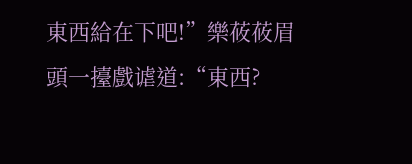東西給在下吧!”樂莜莜眉頭一擡戲谑道:“東西?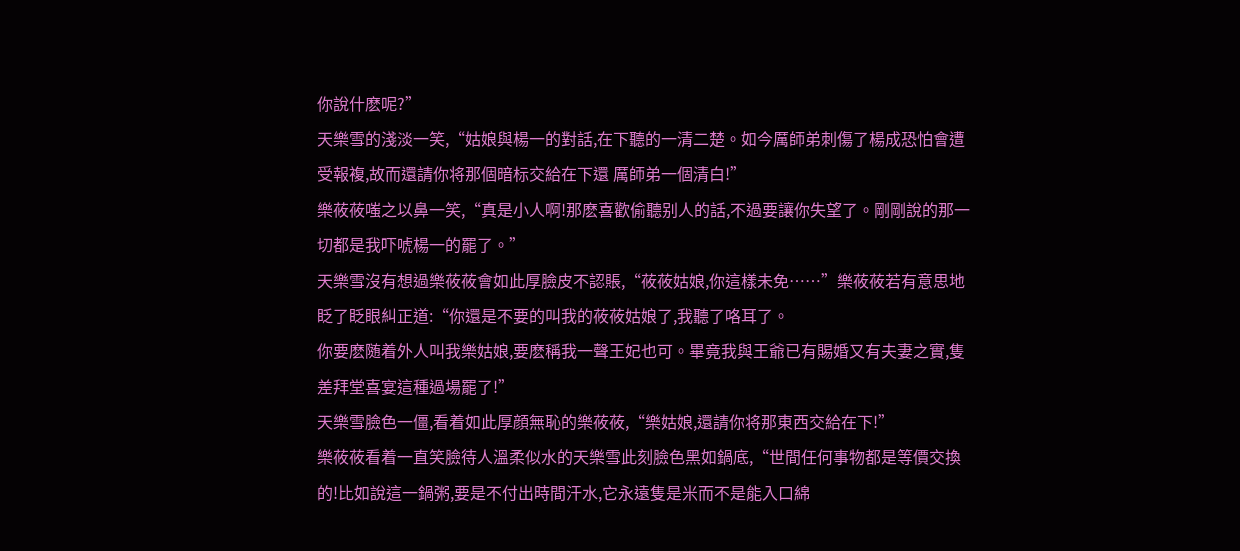你說什麽呢?”
天樂雪的淺淡一笑,“姑娘與楊一的對話,在下聽的一清二楚。如今厲師弟刺傷了楊成恐怕會遭受報複,故而還請你将那個暗标交給在下還 厲師弟一個清白!”
樂莜莜嗤之以鼻一笑,“真是小人啊!那麽喜歡偷聽别人的話,不過要讓你失望了。剛剛說的那一切都是我吓唬楊一的罷了。”
天樂雪沒有想過樂莜莜會如此厚臉皮不認賬,“莜莜姑娘,你這樣未免……”樂莜莜若有意思地眨了眨眼糾正道:“你還是不要的叫我的莜莜姑娘了,我聽了咯耳了。
你要麽随着外人叫我樂姑娘,要麽稱我一聲王妃也可。畢竟我與王爺已有賜婚又有夫妻之實,隻差拜堂喜宴這種過場罷了!”
天樂雪臉色一僵,看着如此厚顔無恥的樂莜莜,“樂姑娘,還請你将那東西交給在下!”
樂莜莜看着一直笑臉待人溫柔似水的天樂雪此刻臉色黑如鍋底,“世間任何事物都是等價交換的!比如說這一鍋粥,要是不付出時間汗水,它永遠隻是米而不是能入口綿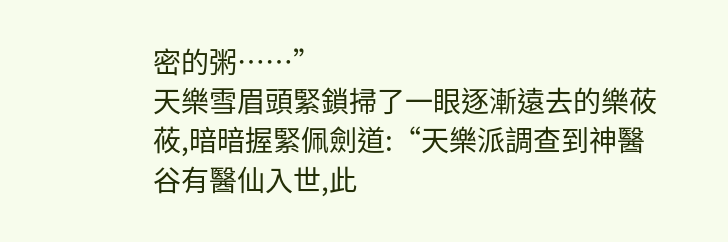密的粥……”
天樂雪眉頭緊鎖掃了一眼逐漸遠去的樂莜莜,暗暗握緊佩劍道:“天樂派調查到神醫谷有醫仙入世,此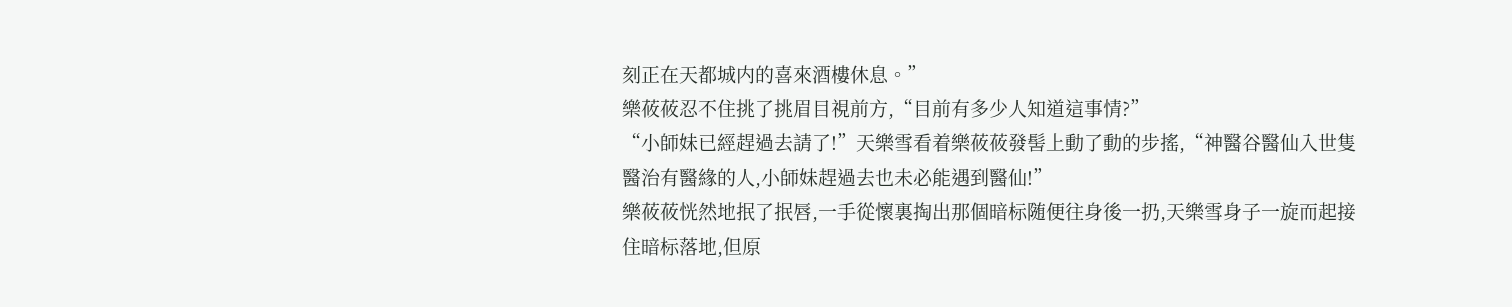刻正在天都城内的喜來酒樓休息。”
樂莜莜忍不住挑了挑眉目視前方,“目前有多少人知道這事情?”
“小師妹已經趕過去請了!”天樂雪看着樂莜莜發髻上動了動的步搖,“神醫谷醫仙入世隻醫治有醫緣的人,小師妹趕過去也未必能遇到醫仙!”
樂莜莜恍然地抿了抿唇,一手從懷裏掏出那個暗标随便往身後一扔,天樂雪身子一旋而起接住暗标落地,但原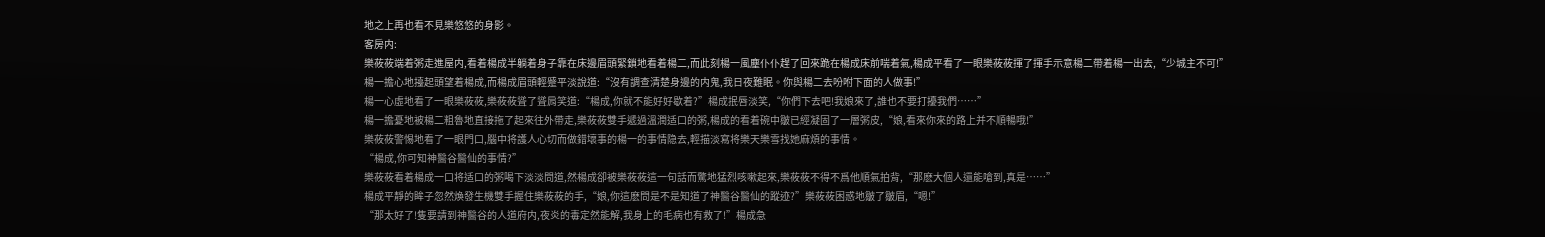地之上再也看不見樂悠悠的身影。
客房内:
樂莜莜端着粥走進屋内,看着楊成半躺着身子靠在床邊眉頭緊鎖地看着楊二,而此刻楊一風塵仆仆趕了回來跪在楊成床前喘着氣,楊成平看了一眼樂莜莜揮了揮手示意楊二帶着楊一出去,“少城主不可!”
楊一擔心地擡起頭望着楊成,而楊成眉頭輕蹙平淡說道:“沒有調查清楚身邊的内鬼,我日夜難眠。你與楊二去吩咐下面的人做事!”
楊一心虛地看了一眼樂莜莜,樂莜莜聳了聳肩笑道:“楊成,你就不能好好歇着?”楊成抿唇淡笑,“你們下去吧!我娘來了,誰也不要打擾我們……”
楊一擔憂地被楊二粗魯地直接拖了起來往外帶走,樂莜莜雙手遞過溫潤适口的粥,楊成的看着碗中皺已經凝固了一層粥皮,“娘,看來你來的路上并不順暢哦!”
樂莜莜警惕地看了一眼門口,腦中将護人心切而做錯壞事的楊一的事情隐去,輕描淡寫将樂天樂雪找她麻煩的事情。
“楊成,你可知神醫谷醫仙的事情?”
樂莜莜看着楊成一口将适口的粥喝下淡淡問道,然楊成卻被樂莜莜這一句話而驚地猛烈咳嗽起來,樂莜莜不得不爲他順氣拍背,“那麽大個人還能嗆到,真是……”
楊成平靜的眸子忽然煥發生機雙手握住樂莜莜的手,“娘,你這麽問是不是知道了神醫谷醫仙的蹤迹?”樂莜莜困惑地皺了皺眉,“嗯!”
“那太好了!隻要請到神醫谷的人道府内,夜炎的毒定然能解,我身上的毛病也有救了!”楊成急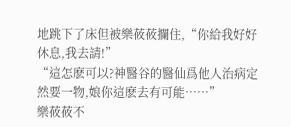地跳下了床但被樂莜莜攔住,“你給我好好休息,我去請!”
“這怎麽可以?神醫谷的醫仙爲他人治病定然要一物,娘你這麽去有可能……”
樂莜莜不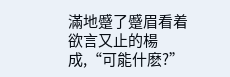滿地蹙了蹙眉看着欲言又止的楊成,“可能什麽?”